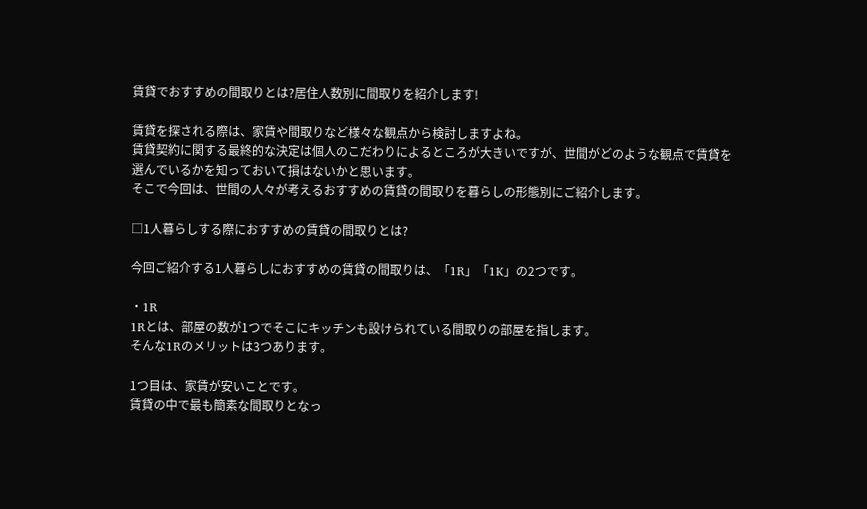賃貸でおすすめの間取りとは?居住人数別に間取りを紹介します!

賃貸を探される際は、家賃や間取りなど様々な観点から検討しますよね。
賃貸契約に関する最終的な決定は個人のこだわりによるところが大きいですが、世間がどのような観点で賃貸を選んでいるかを知っておいて損はないかと思います。
そこで今回は、世間の人々が考えるおすすめの賃貸の間取りを暮らしの形態別にご紹介します。

□1人暮らしする際におすすめの賃貸の間取りとは?

今回ご紹介する1人暮らしにおすすめの賃貸の間取りは、「1R」「1K」の2つです。

・1R
1Rとは、部屋の数が1つでそこにキッチンも設けられている間取りの部屋を指します。
そんな1Rのメリットは3つあります。

1つ目は、家賃が安いことです。
賃貸の中で最も簡素な間取りとなっ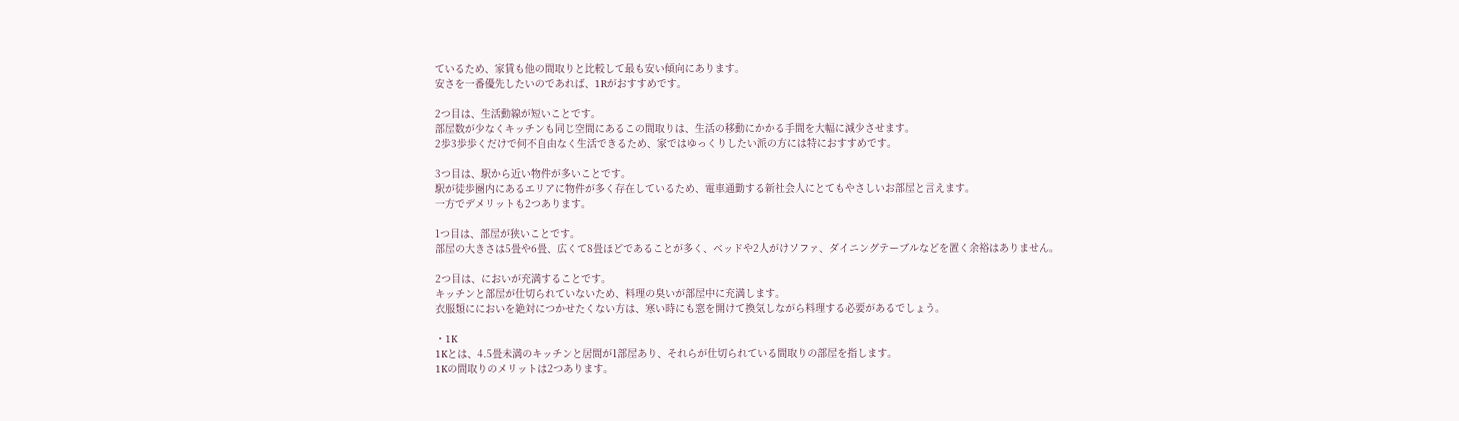ているため、家賃も他の間取りと比較して最も安い傾向にあります。
安さを一番優先したいのであれば、1Rがおすすめです。

2つ目は、生活動線が短いことです。
部屋数が少なくキッチンも同じ空間にあるこの間取りは、生活の移動にかかる手間を大幅に減少させます。
2歩3歩歩くだけで何不自由なく生活できるため、家ではゆっくりしたい派の方には特におすすめです。

3つ目は、駅から近い物件が多いことです。
駅が徒歩圏内にあるエリアに物件が多く存在しているため、電車通勤する新社会人にとてもやさしいお部屋と言えます。
一方でデメリットも2つあります。

1つ目は、部屋が狭いことです。
部屋の大きさは5畳や6畳、広くて8畳ほどであることが多く、ベッドや2人がけソファ、ダイニングテーブルなどを置く余裕はありません。

2つ目は、においが充満することです。
キッチンと部屋が仕切られていないため、料理の臭いが部屋中に充満します。
衣服類ににおいを絶対につかせたくない方は、寒い時にも窓を開けて換気しながら料理する必要があるでしょう。

・1K
1Kとは、4.5畳未満のキッチンと居間が1部屋あり、それらが仕切られている間取りの部屋を指します。
1Kの間取りのメリットは2つあります。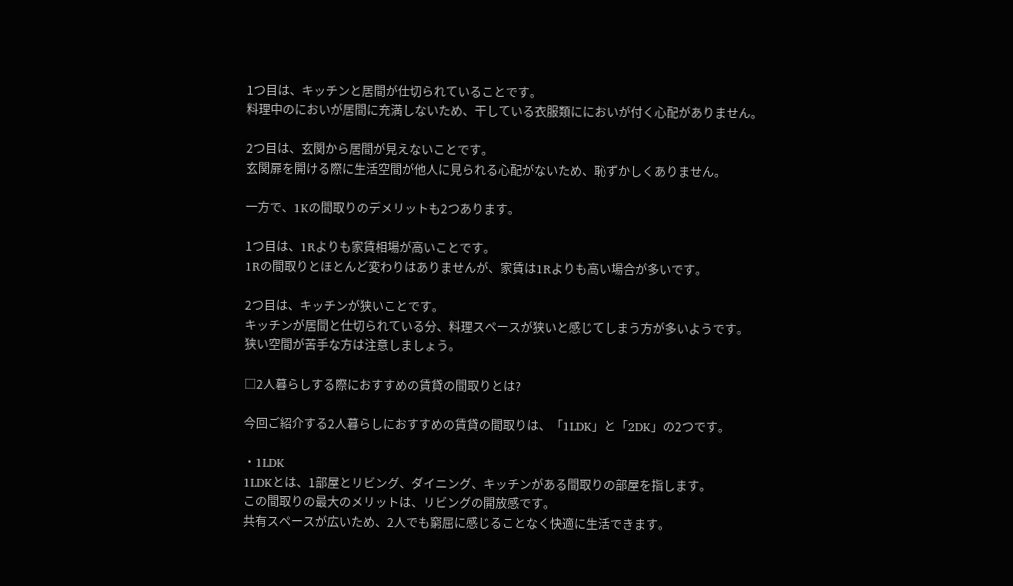1つ目は、キッチンと居間が仕切られていることです。
料理中のにおいが居間に充満しないため、干している衣服類ににおいが付く心配がありません。

2つ目は、玄関から居間が見えないことです。
玄関扉を開ける際に生活空間が他人に見られる心配がないため、恥ずかしくありません。

一方で、1Kの間取りのデメリットも2つあります。

1つ目は、1Rよりも家賃相場が高いことです。
1Rの間取りとほとんど変わりはありませんが、家賃は1Rよりも高い場合が多いです。

2つ目は、キッチンが狭いことです。
キッチンが居間と仕切られている分、料理スペースが狭いと感じてしまう方が多いようです。
狭い空間が苦手な方は注意しましょう。

□2人暮らしする際におすすめの賃貸の間取りとは?

今回ご紹介する2人暮らしにおすすめの賃貸の間取りは、「1LDK」と「2DK」の2つです。

・1LDK
1LDKとは、1部屋とリビング、ダイニング、キッチンがある間取りの部屋を指します。
この間取りの最大のメリットは、リビングの開放感です。
共有スペースが広いため、2人でも窮屈に感じることなく快適に生活できます。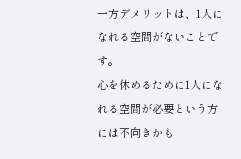一方デメリットは、1人になれる空間がないことです。
心を休めるために1人になれる空間が必要という方には不向きかも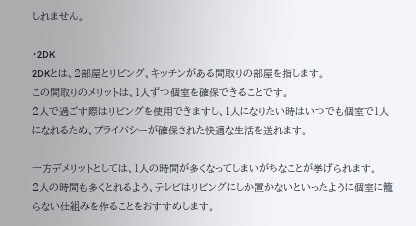しれません。

・2DK
2DKとは、2部屋とリビング、キッチンがある間取りの部屋を指します。
この間取りのメリットは、1人ずつ個室を確保できることです。
2人で過ごす際はリビングを使用できますし、1人になりたい時はいつでも個室で1人になれるため、プライバシーが確保された快適な生活を送れます。

一方デメリットとしては、1人の時間が多くなってしまいがちなことが挙げられます。
2人の時間も多くとれるよう、テレビはリビングにしか置かないといったように個室に籠らない仕組みを作ることをおすすめします。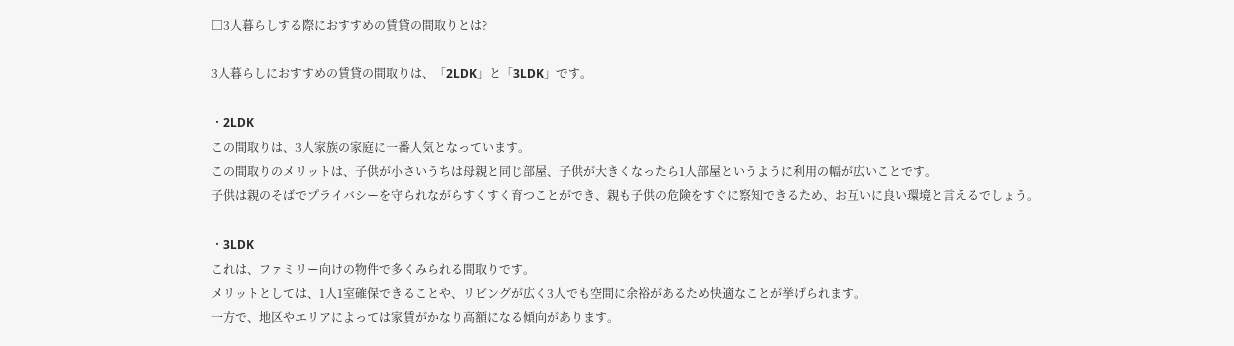□3人暮らしする際におすすめの賃貸の間取りとは?

3人暮らしにおすすめの賃貸の間取りは、「2LDK」と「3LDK」です。

・2LDK
この間取りは、3人家族の家庭に一番人気となっています。
この間取りのメリットは、子供が小さいうちは母親と同じ部屋、子供が大きくなったら1人部屋というように利用の幅が広いことです。
子供は親のそばでプライバシーを守られながらすくすく育つことができ、親も子供の危険をすぐに察知できるため、お互いに良い環境と言えるでしょう。

・3LDK
これは、ファミリー向けの物件で多くみられる間取りです。
メリットとしては、1人1室確保できることや、リビングが広く3人でも空間に余裕があるため快適なことが挙げられます。
一方で、地区やエリアによっては家賃がかなり高額になる傾向があります。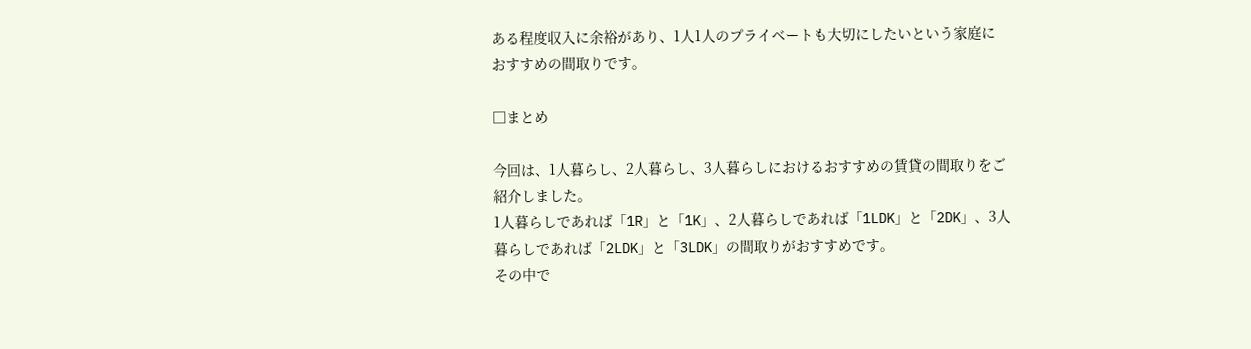ある程度収入に余裕があり、1人1人のプライベートも大切にしたいという家庭におすすめの間取りです。

□まとめ

今回は、1人暮らし、2人暮らし、3人暮らしにおけるおすすめの賃貸の間取りをご紹介しました。
1人暮らしであれば「1R」と「1K」、2人暮らしであれば「1LDK」と「2DK」、3人暮らしであれば「2LDK」と「3LDK」の間取りがおすすめです。
その中で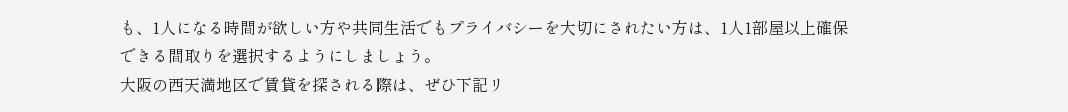も、1人になる時間が欲しい方や共同生活でもプライバシーを大切にされたい方は、1人1部屋以上確保できる間取りを選択するようにしましょう。
大阪の西天満地区で賃貸を探される際は、ぜひ下記リ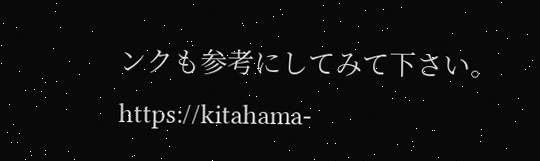ンクも参考にしてみて下さい。
https://kitahama-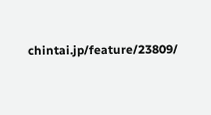chintai.jp/feature/23809/